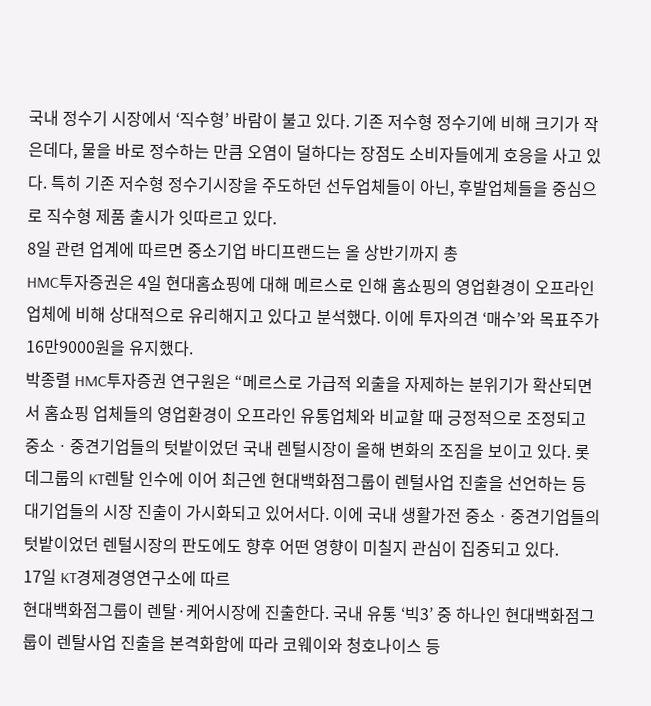국내 정수기 시장에서 ‘직수형’ 바람이 불고 있다. 기존 저수형 정수기에 비해 크기가 작은데다, 물을 바로 정수하는 만큼 오염이 덜하다는 장점도 소비자들에게 호응을 사고 있다. 특히 기존 저수형 정수기시장을 주도하던 선두업체들이 아닌, 후발업체들을 중심으로 직수형 제품 출시가 잇따르고 있다.
8일 관련 업계에 따르면 중소기업 바디프랜드는 올 상반기까지 총
HMC투자증권은 4일 현대홈쇼핑에 대해 메르스로 인해 홈쇼핑의 영업환경이 오프라인 업체에 비해 상대적으로 유리해지고 있다고 분석했다. 이에 투자의견 ‘매수’와 목표주가 16만9000원을 유지했다.
박종렬 HMC투자증권 연구원은 “메르스로 가급적 외출을 자제하는 분위기가 확산되면서 홈쇼핑 업체들의 영업환경이 오프라인 유통업체와 비교할 때 긍정적으로 조정되고
중소ㆍ중견기업들의 텃밭이었던 국내 렌털시장이 올해 변화의 조짐을 보이고 있다. 롯데그룹의 KT렌탈 인수에 이어 최근엔 현대백화점그룹이 렌털사업 진출을 선언하는 등 대기업들의 시장 진출이 가시화되고 있어서다. 이에 국내 생활가전 중소ㆍ중견기업들의 텃밭이었던 렌털시장의 판도에도 향후 어떤 영향이 미칠지 관심이 집중되고 있다.
17일 KT경제경영연구소에 따르
현대백화점그룹이 렌탈·케어시장에 진출한다. 국내 유통 ‘빅3’ 중 하나인 현대백화점그룹이 렌탈사업 진출을 본격화함에 따라 코웨이와 청호나이스 등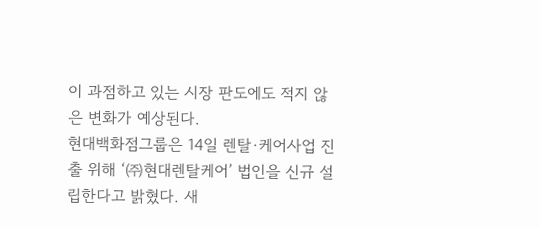이 과점하고 있는 시장 판도에도 적지 않은 변화가 예상된다.
현대백화점그룹은 14일 렌탈·케어사업 진출 위해 ‘㈜현대렌탈케어’ 법인을 신규 설립한다고 밝혔다. 새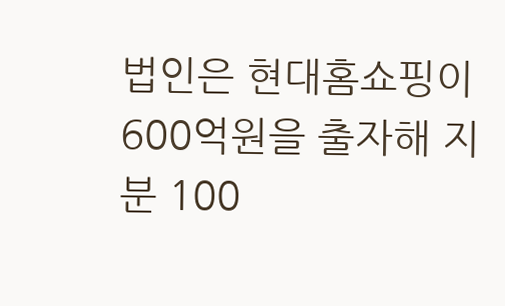법인은 현대홈쇼핑이 600억원을 출자해 지분 100